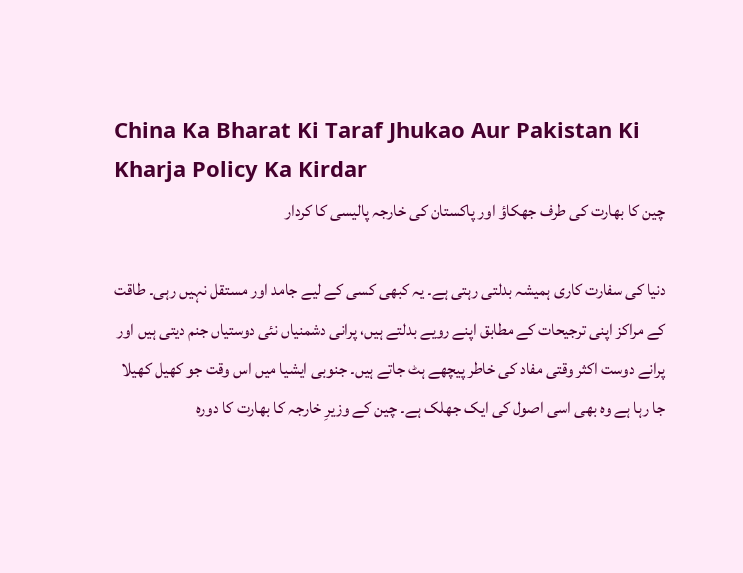China Ka Bharat Ki Taraf Jhukao Aur Pakistan Ki Kharja Policy Ka Kirdar
چین کا بھارت کی طرف جھکاؤ اور پاکستان کی خارجہ پالیسی کا کردار

دنیا کی سفارت کاری ہمیشہ بدلتی رہتی ہے۔ یہ کبھی کسی کے لیے جامد اور مستقل نہیں رہی۔ طاقت کے مراکز اپنی ترجیحات کے مطابق اپنے رویے بدلتے ہیں، پرانی دشمنیاں نئی دوستیاں جنم دیتی ہیں اور پرانے دوست اکثر وقتی مفاد کی خاطر پیچھے ہٹ جاتے ہیں۔ جنوبی ایشیا میں اس وقت جو کھیل کھیلا جا رہا ہے وہ بھی اسی اصول کی ایک جھلک ہے۔ چین کے وزیرِ خارجہ کا بھارت کا دورہ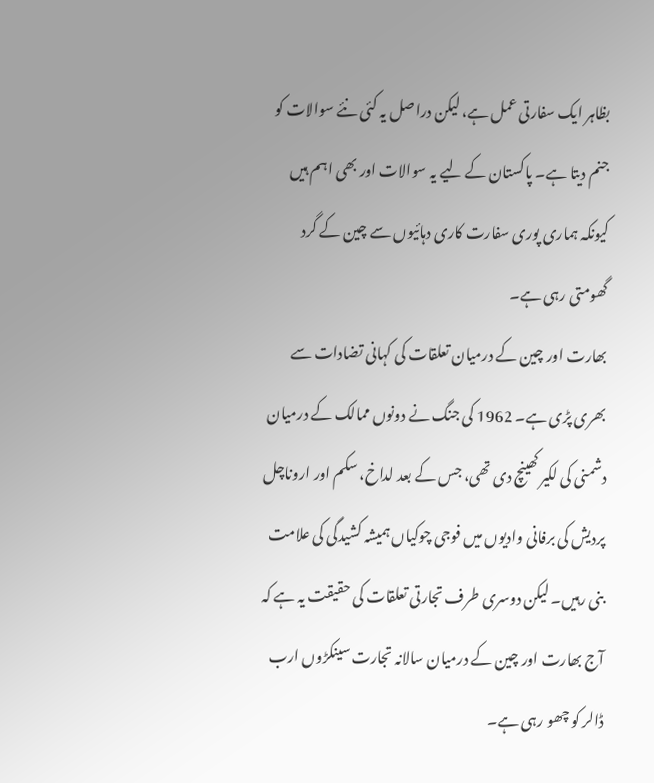بظاہر ایک سفارتی عمل ہے، لیکن دراصل یہ کئی نئے سوالات کو جنم دیتا ہے۔ پاکستان کے لیے یہ سوالات اور بھی اہم ہیں کیونکہ ہماری پوری سفارت کاری دہائیوں سے چین کے گرد گھومتی رہی ہے۔
بھارت اور چین کے درمیان تعلقات کی کہانی تضادات سے بھری پڑی ہے۔ 1962 کی جنگ نے دونوں ممالک کے درمیان دشمنی کی لکیر کھینچ دی تھی، جس کے بعد لداخ، سکم اور اروناچل پردیش کی برفانی وادیوں میں فوجی چوکیاں ہمیشہ کشیدگی کی علامت بنی رہیں۔ لیکن دوسری طرف تجارتی تعلقات کی حقیقت یہ ہے کہ آج بھارت اور چین کے درمیان سالانہ تجارت سینکڑوں ارب ڈالر کو چھو رہی ہے۔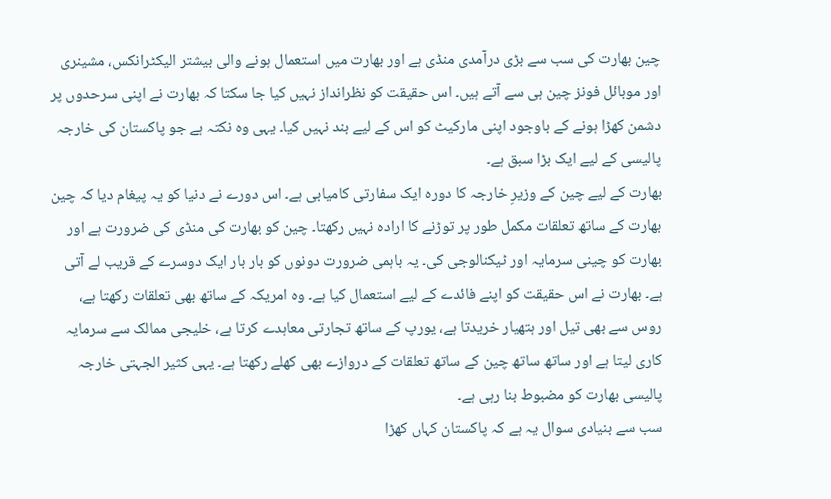چین بھارت کی سب سے بڑی درآمدی منڈی ہے اور بھارت میں استعمال ہونے والی بیشتر الیکٹرانکس، مشینری اور موبائل فونز چین ہی سے آتے ہیں۔ اس حقیقت کو نظرانداز نہیں کیا جا سکتا کہ بھارت نے اپنی سرحدوں پر دشمن کھڑا ہونے کے باوجود اپنی مارکیٹ کو اس کے لیے بند نہیں کیا۔ یہی وہ نکتہ ہے جو پاکستان کی خارجہ پالیسی کے لیے ایک بڑا سبق ہے۔
بھارت کے لیے چین کے وزیرِ خارجہ کا دورہ ایک سفارتی کامیابی ہے۔ اس دورے نے دنیا کو یہ پیغام دیا کہ چین بھارت کے ساتھ تعلقات مکمل طور پر توڑنے کا ارادہ نہیں رکھتا۔ چین کو بھارت کی منڈی کی ضرورت ہے اور بھارت کو چینی سرمایہ اور ٹیکنالوجی کی۔ یہ باہمی ضرورت دونوں کو بار بار ایک دوسرے کے قریب لے آتی ہے۔ بھارت نے اس حقیقت کو اپنے فائدے کے لیے استعمال کیا ہے۔ وہ امریکہ کے ساتھ بھی تعلقات رکھتا ہے، روس سے بھی تیل اور ہتھیار خریدتا ہے، یورپ کے ساتھ تجارتی معاہدے کرتا ہے، خلیجی ممالک سے سرمایہ کاری لیتا ہے اور ساتھ ساتھ چین کے ساتھ تعلقات کے دروازے بھی کھلے رکھتا ہے۔ یہی کثیر الجہتی خارجہ پالیسی بھارت کو مضبوط بنا رہی ہے۔
سب سے بنیادی سوال یہ ہے کہ پاکستان کہاں کھڑا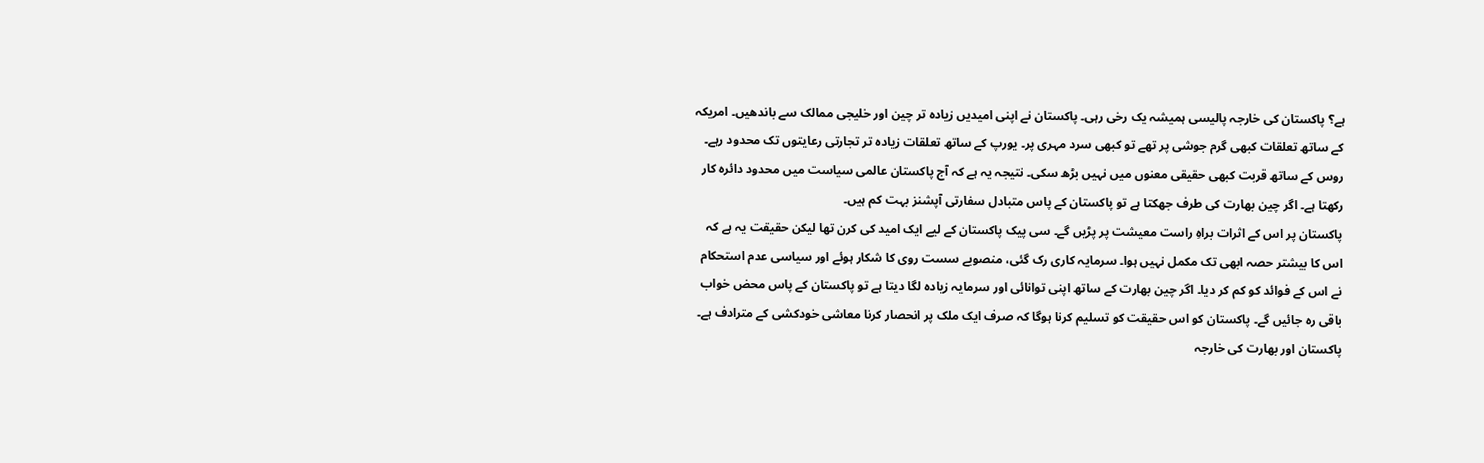ہے؟ پاکستان کی خارجہ پالیسی ہمیشہ یک رخی رہی۔ پاکستان نے اپنی امیدیں زیادہ تر چین اور خلیجی ممالک سے باندھیں۔ امریکہ کے ساتھ تعلقات کبھی گرم جوشی پر تھے تو کبھی سرد مہری پر۔ یورپ کے ساتھ تعلقات زیادہ تر تجارتی رعایتوں تک محدود رہے۔ روس کے ساتھ قربت کبھی حقیقی معنوں میں نہیں بڑھ سکی۔ نتیجہ یہ ہے کہ آج پاکستان عالمی سیاست میں محدود دائرہ کار رکھتا ہے۔ اگر چین بھارت کی طرف جھکتا ہے تو پاکستان کے پاس متبادل سفارتی آپشنز بہت کم ہیں۔
پاکستان پر اس کے اثرات براہِ راست معیشت پر پڑیں گے۔ سی پیک پاکستان کے لیے ایک امید کی کرن تھا لیکن حقیقت یہ ہے کہ اس کا بیشتر حصہ ابھی تک مکمل نہیں ہوا۔ سرمایہ کاری رک گئی، منصوبے سست روی کا شکار ہوئے اور سیاسی عدم استحکام نے اس کے فوائد کو کم کر دیا۔ اگر چین بھارت کے ساتھ اپنی توانائی اور سرمایہ زیادہ لگا دیتا ہے تو پاکستان کے پاس محض خواب باقی رہ جائیں گے۔ پاکستان کو اس حقیقت کو تسلیم کرنا ہوگا کہ صرف ایک ملک پر انحصار کرنا معاشی خودکشی کے مترادف ہے۔
پاکستان اور بھارت کی خارجہ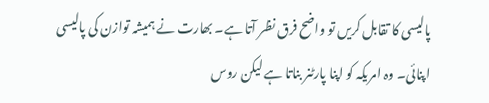پالیسی کا تقابل کریں تو واضح فرق نظر آتا ہے۔ بھارت نے ہمیشہ توازن کی پالیسی اپنائی۔ وہ امریکہ کو اپنا پارٹنر بناتا ہے لیکن روس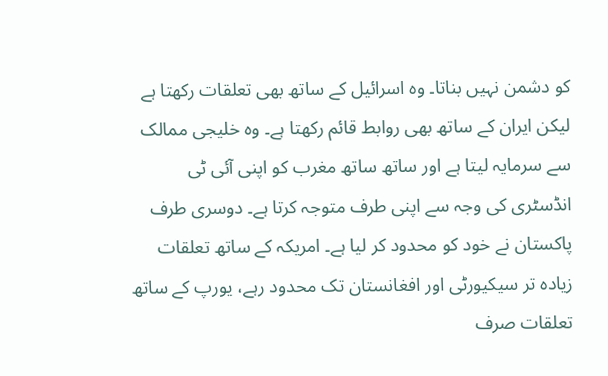کو دشمن نہیں بناتا۔ وہ اسرائیل کے ساتھ بھی تعلقات رکھتا ہے لیکن ایران کے ساتھ بھی روابط قائم رکھتا ہے۔ وہ خلیجی ممالک سے سرمایہ لیتا ہے اور ساتھ ساتھ مغرب کو اپنی آئی ٹی انڈسٹری کی وجہ سے اپنی طرف متوجہ کرتا ہے۔ دوسری طرف پاکستان نے خود کو محدود کر لیا ہے۔ امریکہ کے ساتھ تعلقات زیادہ تر سیکیورٹی اور افغانستان تک محدود رہے، یورپ کے ساتھ تعلقات صرف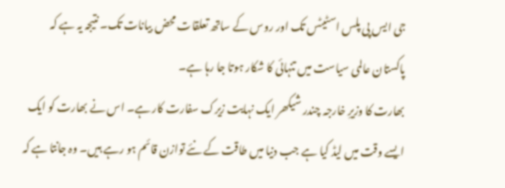جی ایس پی پلس اسٹیٹس تک اور روس کے ساتھ تعلقات محض بیانات تک۔ نتیجہ یہ ہے کہ پاکستان عالمی سیاست میں تنہائی کا شکار ہوتا جا رہا ہے۔
بھارت کا وزیرِ خارجہ چندر شیکھر ایک نہایت زیرک سفارت کار ہے۔ اس نے بھارت کو ایک ایسے وقت میں لیڈ کیا ہے جب دنیا میں طاقت کے نئے توازن قائم ہو رہے ہیں۔ وہ جانتا ہے کہ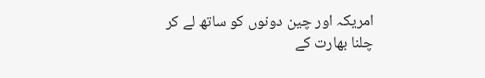امریکہ اور چین دونوں کو ساتھ لے کر چلنا بھارت کے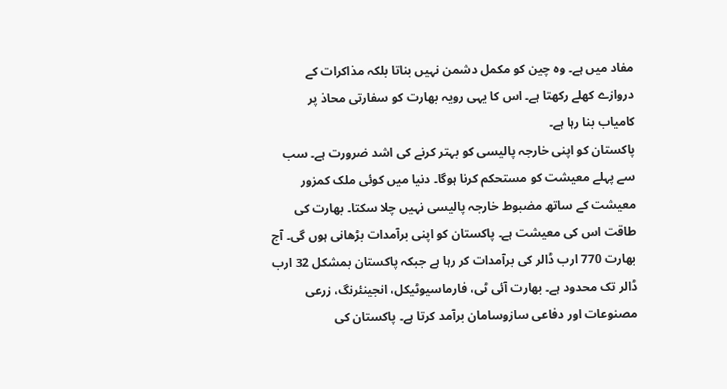مفاد میں ہے۔ وہ چین کو مکمل دشمن نہیں بناتا بلکہ مذاکرات کے دروازے کھلے رکھتا ہے۔ اس کا یہی رویہ بھارت کو سفارتی محاذ پر کامیاب بنا رہا ہے۔
پاکستان کو اپنی خارجہ پالیسی کو بہتر کرنے کی اشد ضرورت ہے۔ سب سے پہلے معیشت کو مستحکم کرنا ہوگا۔ دنیا میں کوئی ملک کمزور معیشت کے ساتھ مضبوط خارجہ پالیسی نہیں چلا سکتا۔ بھارت کی طاقت اس کی معیشت ہے۔ پاکستان کو اپنی برآمدات بڑھانی ہوں گی۔ آج بھارت 770 ارب ڈالر کی برآمدات کر رہا ہے جبکہ پاکستان بمشکل 32 ارب ڈالر تک محدود ہے۔ بھارت آئی ٹی، فارماسیوٹیکل، انجینئرنگ، زرعی مصنوعات اور دفاعی سازوسامان برآمد کرتا ہے۔ پاکستان کی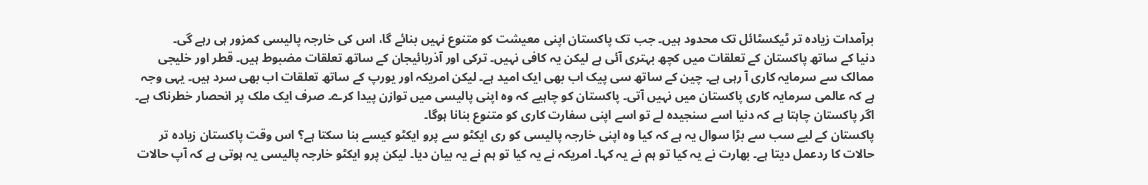برآمدات زیادہ تر ٹیکسٹائل تک محدود ہیں۔ جب تک پاکستان اپنی معیشت کو متنوع نہیں بنائے گا، اس کی خارجہ پالیسی کمزور ہی رہے گی۔
دنیا کے ساتھ پاکستان کے تعلقات میں کچھ بہتری آئی ہے لیکن یہ کافی نہیں۔ ترکی اور آذربائیجان کے ساتھ تعلقات مضبوط ہیں۔ قطر اور خلیجی ممالک سے سرمایہ کاری آ رہی ہے۔ چین کے ساتھ سی پیک اب بھی ایک امید ہے۔ لیکن امریکہ اور یورپ کے ساتھ تعلقات اب بھی سرد ہیں۔ یہی وجہ ہے کہ عالمی سرمایہ کاری پاکستان میں نہیں آتی۔ پاکستان کو چاہیے کہ وہ اپنی پالیسی میں توازن پیدا کرے۔ صرف ایک ملک پر انحصار خطرناک ہے۔ اگر پاکستان چاہتا ہے کہ دنیا اسے سنجیدہ لے تو اسے اپنی سفارت کاری کو متنوع بنانا ہوگا۔
پاکستان کے لیے سب سے بڑا سوال یہ ہے کہ کیا وہ اپنی خارجہ پالیسی کو ری ایکٹو سے پرو ایکٹو کیسے بنا سکتا ہے؟ اس وقت پاکستان زیادہ تر حالات کا ردعمل دیتا ہے۔ بھارت نے یہ کیا تو ہم نے یہ کہا۔ امریکہ نے یہ کیا تو ہم نے یہ بیان دیا۔ لیکن پرو ایکٹو خارجہ پالیسی یہ ہوتی ہے کہ آپ حالات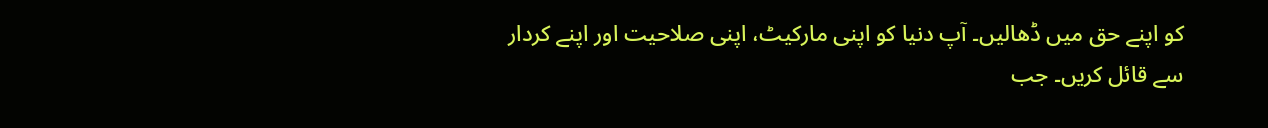کو اپنے حق میں ڈھالیں۔ آپ دنیا کو اپنی مارکیٹ، اپنی صلاحیت اور اپنے کردار سے قائل کریں۔ جب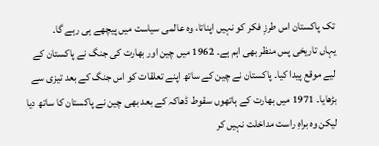تک پاکستان اس طرزِ فکر کو نہیں اپناتا، وہ عالمی سیاست میں پیچھے ہی رہے گا۔
یہاں تاریخی پس منظر بھی اہم ہے۔ 1962 میں چین اور بھارت کی جنگ نے پاکستان کے لیے موقع پیدا کیا۔ پاکستان نے چین کے ساتھ اپنے تعلقات کو اس جنگ کے بعد تیزی سے بڑھایا۔ 1971 میں بھارت کے ہاتھوں سقوط ڈھاکہ کے بعد بھی چین نے پاکستان کا ساتھ دیا لیکن وہ براہِ راست مداخلت نہیں کر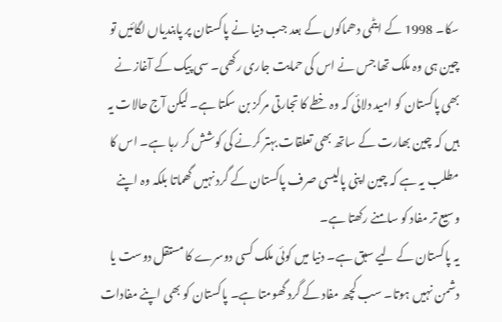سکا۔ 1998 کے ایٹمی دھماکوں کے بعد جب دنیا نے پاکستان پر پابندیاں لگائیں تو چین ہی وہ ملک تھا جس نے اس کی حمایت جاری رکھی۔ سی پیک کے آغاز نے بھی پاکستان کو امید دلائی کہ وہ خطے کا تجارتی مرکز بن سکتا ہے۔ لیکن آج حالات یہ ہیں کہ چین بھارت کے ساتھ بھی تعلقات بہتر کرنے کی کوشش کر رہا ہے۔ اس کا مطلب یہ ہے کہ چین اپنی پالیسی صرف پاکستان کے گرد نہیں گھماتا بلکہ وہ اپنے وسیع تر مفاد کو سامنے رکھتا ہے۔
یہ پاکستان کے لیے سبق ہے۔ دنیا میں کوئی ملک کسی دوسرے کا مستقل دوست یا دشمن نہیں ہوتا۔ سب کچھ مفاد کے گرد گھومتا ہے۔ پاکستان کو بھی اپنے مفادات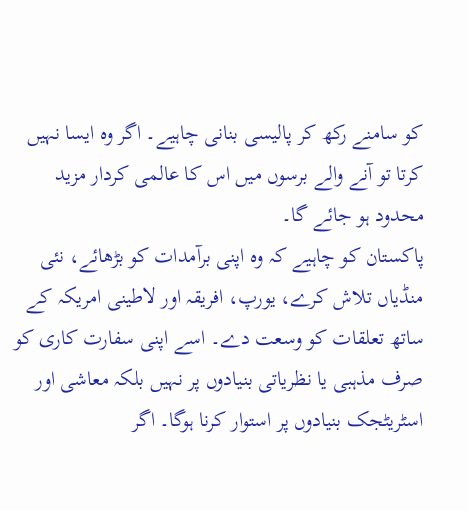کو سامنے رکھ کر پالیسی بنانی چاہیے۔ اگر وہ ایسا نہیں کرتا تو آنے والے برسوں میں اس کا عالمی کردار مزید محدود ہو جائے گا۔
پاکستان کو چاہیے کہ وہ اپنی برآمدات کو بڑھائے، نئی منڈیاں تلاش کرے، یورپ، افریقہ اور لاطینی امریکہ کے ساتھ تعلقات کو وسعت دے۔ اسے اپنی سفارت کاری کو صرف مذہبی یا نظریاتی بنیادوں پر نہیں بلکہ معاشی اور اسٹریٹجک بنیادوں پر استوار کرنا ہوگا۔ اگر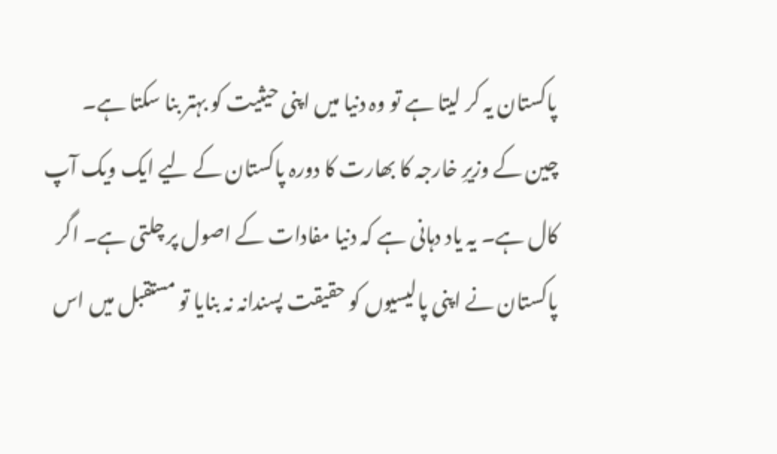پاکستان یہ کر لیتا ہے تو وہ دنیا میں اپنی حیثیت کو بہتر بنا سکتا ہے۔
چین کے وزیرِ خارجہ کا بھارت کا دورہ پاکستان کے لیے ایک ویک آپ کال ہے۔ یہ یاد دہانی ہے کہ دنیا مفادات کے اصول پر چلتی ہے۔ اگر پاکستان نے اپنی پالیسیوں کو حقیقت پسندانہ نہ بنایا تو مستقبل میں اس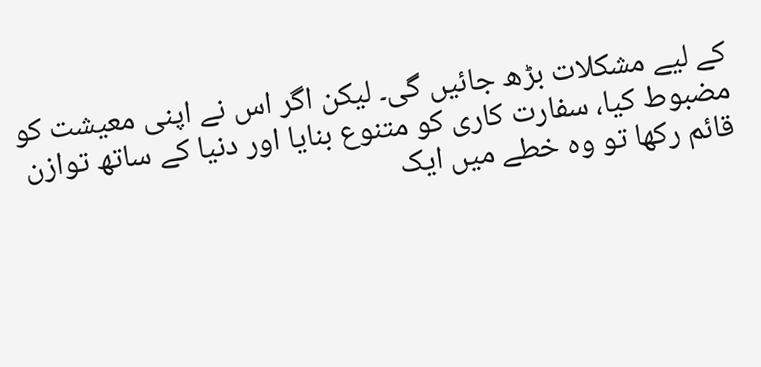کے لیے مشکلات بڑھ جائیں گی۔ لیکن اگر اس نے اپنی معیشت کو مضبوط کیا، سفارت کاری کو متنوع بنایا اور دنیا کے ساتھ توازن قائم رکھا تو وہ خطے میں ایک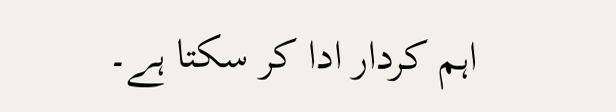اہم کردار ادا کر سکتا ہے۔